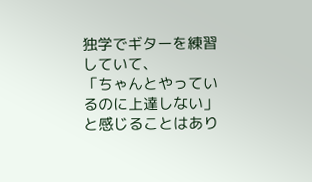独学でギターを練習していて、
「ちゃんとやっているのに上達しない」と感じることはあり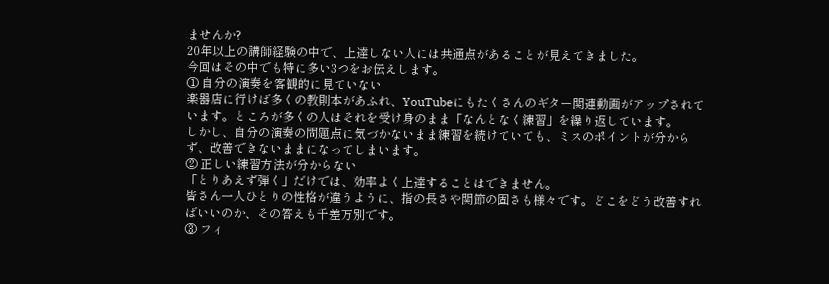ませんか?
20年以上の講師経験の中で、上達しない人には共通点があることが見えてきました。
今回はその中でも特に多い3つをお伝えします。
① 自分の演奏を客観的に見ていない
楽器店に行けば多くの教則本があふれ、YouTubeにもたくさんのギター関連動画がアップされています。ところが多くの人はそれを受け身のまま「なんとなく練習」を繰り返しています。
しかし、自分の演奏の問題点に気づかないまま練習を続けていても、ミスのポイントが分からず、改善できないままになってしまいます。
② 正しい練習方法が分からない
「とりあえず弾く」だけでは、効率よく上達することはできません。
皆さん一人ひとりの性格が違うように、指の長さや関節の固さも様々です。どこをどう改善すればいいのか、その答えも千差万別です。
③ フィ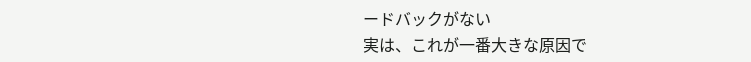ードバックがない
実は、これが一番大きな原因で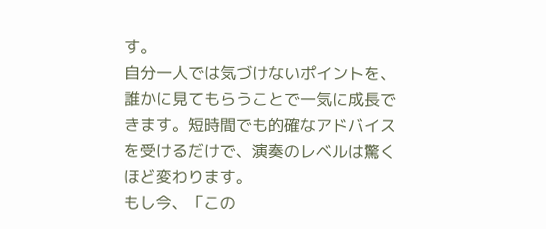す。
自分一人では気づけないポイントを、誰かに見てもらうことで一気に成長できます。短時間でも的確なアドバイスを受けるだけで、演奏のレベルは驚くほど変わります。
もし今、「この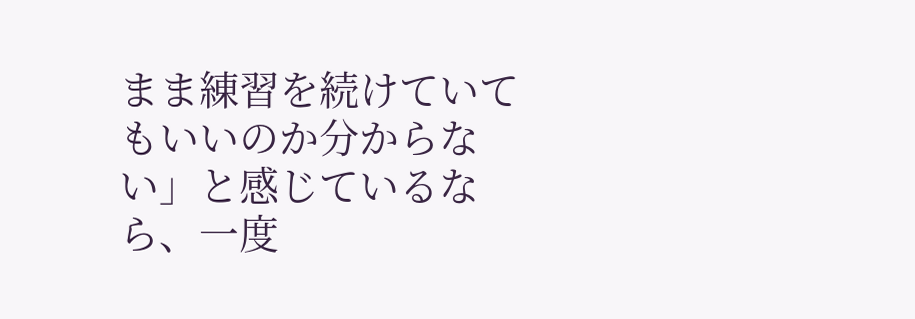まま練習を続けていてもいいのか分からない」と感じているなら、一度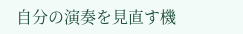自分の演奏を見直す機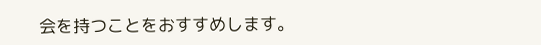会を持つことをおすすめします。